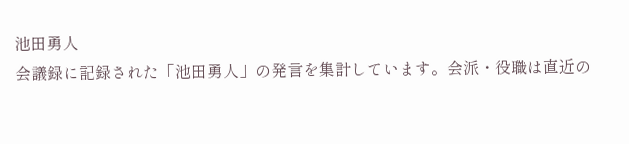池田勇人
会議録に記録された「池田勇人」の発言を集計しています。会派・役職は直近の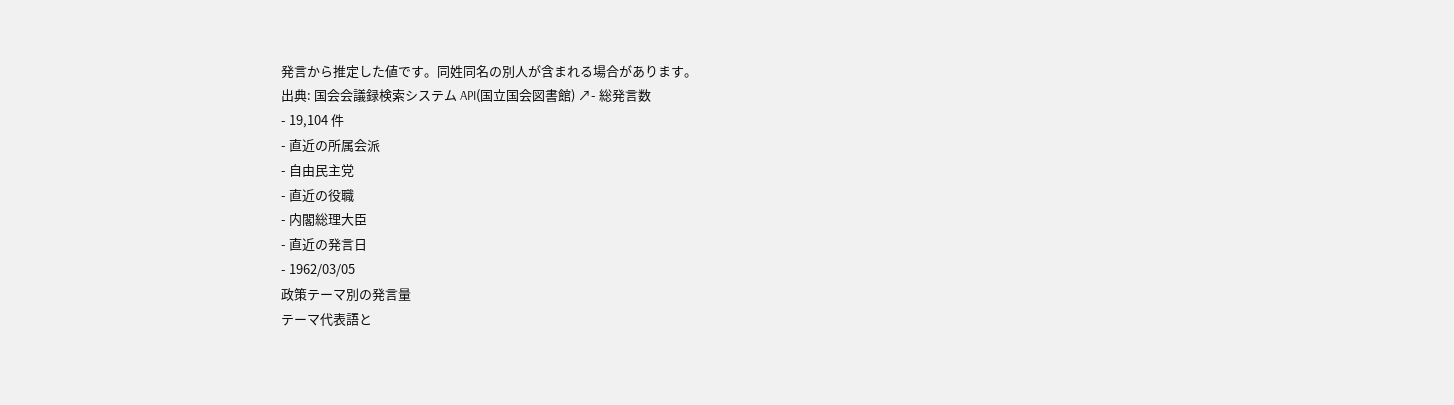発言から推定した値です。同姓同名の別人が含まれる場合があります。
出典: 国会会議録検索システム API(国立国会図書館) ↗- 総発言数
- 19,104 件
- 直近の所属会派
- 自由民主党
- 直近の役職
- 内閣総理大臣
- 直近の発言日
- 1962/03/05
政策テーマ別の発言量
テーマ代表語と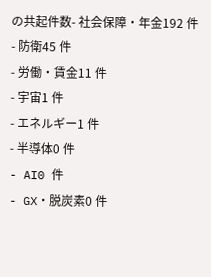の共起件数- 社会保障・年金192 件
- 防衛45 件
- 労働・賃金11 件
- 宇宙1 件
- エネルギー1 件
- 半導体0 件
- AI0 件
- GX・脱炭素0 件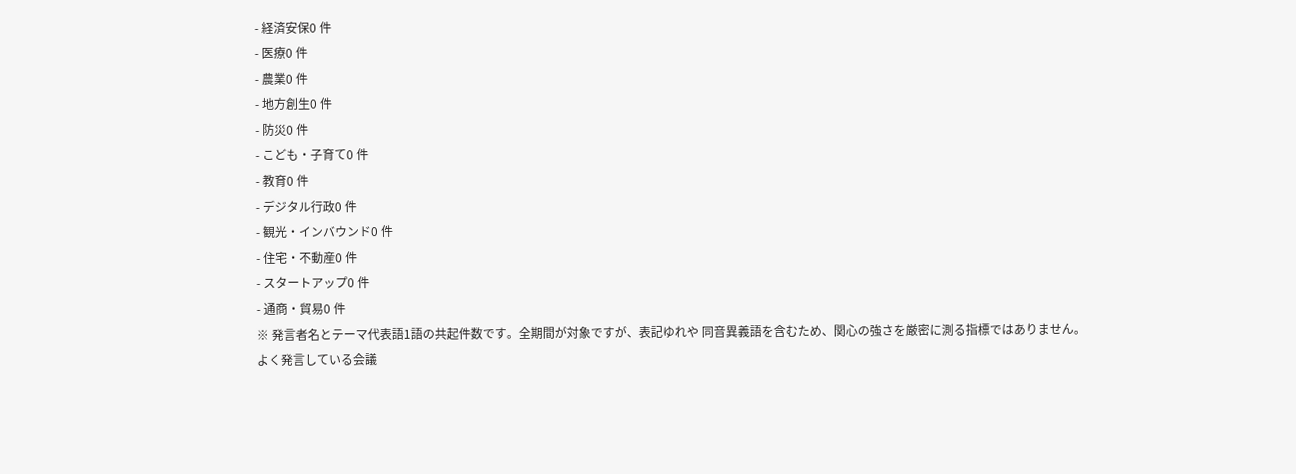- 経済安保0 件
- 医療0 件
- 農業0 件
- 地方創生0 件
- 防災0 件
- こども・子育て0 件
- 教育0 件
- デジタル行政0 件
- 観光・インバウンド0 件
- 住宅・不動産0 件
- スタートアップ0 件
- 通商・貿易0 件
※ 発言者名とテーマ代表語1語の共起件数です。全期間が対象ですが、表記ゆれや 同音異義語を含むため、関心の強さを厳密に測る指標ではありません。
よく発言している会議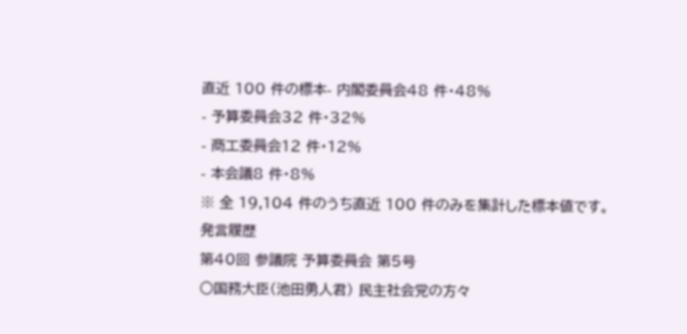直近 100 件の標本- 内閣委員会48 件・48%
- 予算委員会32 件・32%
- 商工委員会12 件・12%
- 本会議8 件・8%
※ 全 19,104 件のうち直近 100 件のみを集計した標本値です。
発言履歴
第40回 参議院 予算委員会 第5号
○国務大臣(池田勇人君) 民主社会党の方々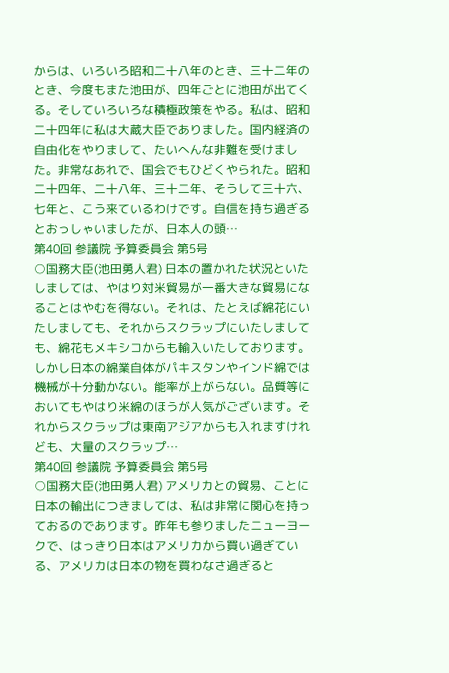からは、いろいろ昭和二十八年のとき、三十二年のとき、今度もまた池田が、四年ごとに池田が出てくる。そしていろいろな積極政策をやる。私は、昭和二十四年に私は大蔵大臣でありました。国内経済の自由化をやりまして、たいへんな非難を受けました。非常なあれで、国会でもひどくやられた。昭和二十四年、二十八年、三十二年、そうして三十六、七年と、こう来ているわけです。自信を持ち過ぎるとおっしゃいましたが、日本人の頭…
第40回 参議院 予算委員会 第5号
○国務大臣(池田勇人君) 日本の置かれた状況といたしましては、やはり対米貿易が一番大きな貿易になることはやむを得ない。それは、たとえば綿花にいたしましても、それからスクラップにいたしましても、綿花もメキシコからも輸入いたしております。しかし日本の綿業自体がパキスタンやインド綿では機械が十分動かない。能率が上がらない。品質等においてもやはり米綿のほうが人気がございます。それからスクラップは東南アジアからも入れますけれども、大量のスクラップ…
第40回 参議院 予算委員会 第5号
○国務大臣(池田勇人君) アメリカとの貿易、ことに日本の輸出につきましては、私は非常に関心を持っておるのであります。昨年も参りましたニューヨークで、はっきり日本はアメリカから買い過ぎている、アメリカは日本の物を買わなさ過ぎると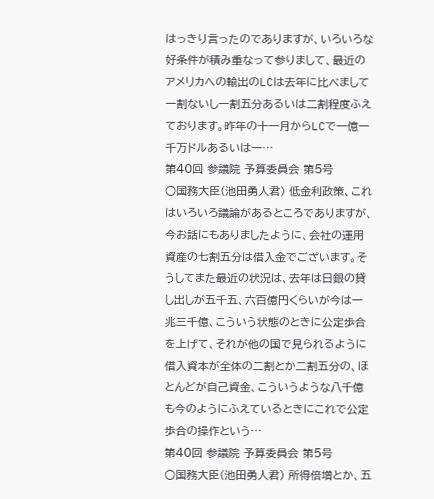はっきり言ったのでありますが、いろいろな好条件が積み重なって参りまして、最近のアメリカへの輸出のLCは去年に比べまして一割ないし一割五分あるいは二割程度ふえております。昨年の十一月からLCで一億一千万ドルあるいは一…
第40回 参議院 予算委員会 第5号
○国務大臣(池田勇人君) 低金利政策、これはいろいろ議論があるところでありますが、今お話にもありましたように、会社の運用資産の七割五分は借入金でございます。そうしてまた最近の状況は、去年は日銀の貸し出しが五千五、六百億円くらいが今は一兆三千億、こういう状態のときに公定歩合を上げて、それが他の国で見られるように借入資本が全体の二割とか二割五分の、ほとんどが自己資金、こういうような八千億も今のようにふえているときにこれで公定歩合の操作という…
第40回 参議院 予算委員会 第5号
○国務大臣(池田勇人君) 所得倍増とか、五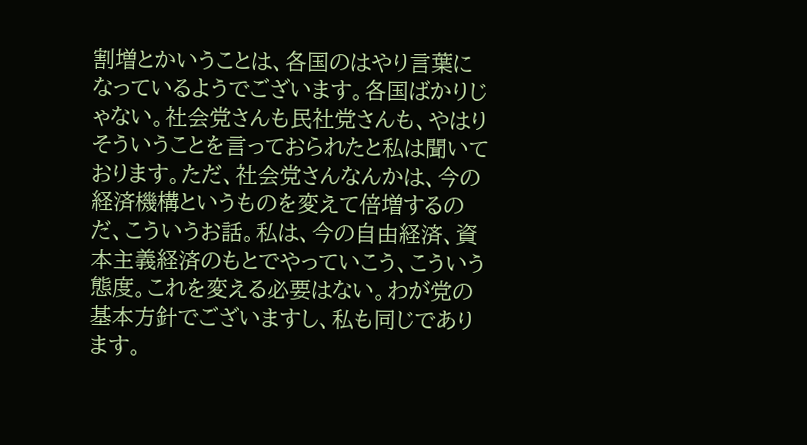割増とかいうことは、各国のはやり言葉になっているようでございます。各国ばかりじゃない。社会党さんも民社党さんも、やはりそういうことを言っておられたと私は聞いております。ただ、社会党さんなんかは、今の経済機構というものを変えて倍増するのだ、こういうお話。私は、今の自由経済、資本主義経済のもとでやっていこう、こういう態度。これを変える必要はない。わが党の基本方針でございますし、私も同じであります。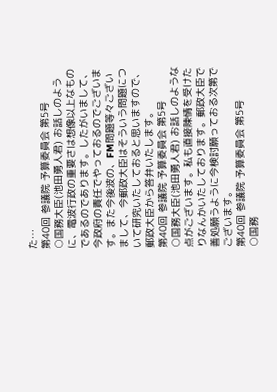た…
第40回 参議院 予算委員会 第5号
○国務大臣(池田勇人君) お話しのように、電波行政の重要さは想像以上なものであるのであります。したがいまして、今政府の責任でやっておるのでございます。また今後波の、FM問題等々ございまして、今郵政大臣はそういう問題について研究いたしておると思いますので、郵政大臣から答弁いたします。
第40回 参議院 予算委員会 第5号
○国務大臣(池田勇人君) お話しのような点がございます。私も直接陳情を受けたりなんかいたしております。郵政大臣で善処願うように今検討願っておる次第でございます。
第40回 参議院 予算委員会 第5号
○国務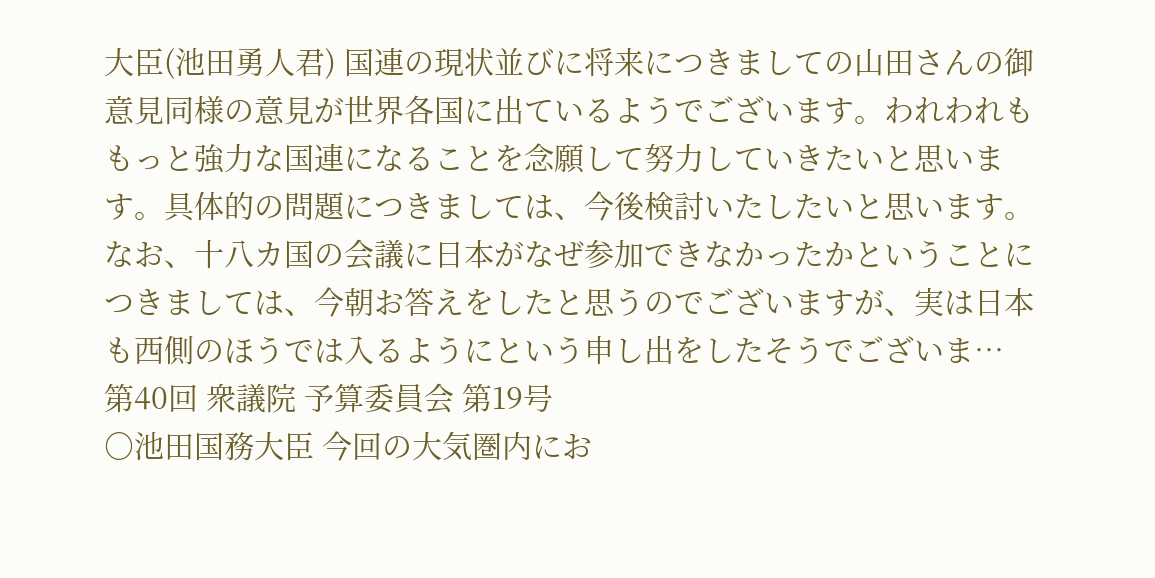大臣(池田勇人君) 国連の現状並びに将来につきましての山田さんの御意見同様の意見が世界各国に出ているようでございます。われわれももっと強力な国連になることを念願して努力していきたいと思います。具体的の問題につきましては、今後検討いたしたいと思います。 なお、十八カ国の会議に日本がなぜ参加できなかったかということにつきましては、今朝お答えをしたと思うのでございますが、実は日本も西側のほうでは入るようにという申し出をしたそうでございま…
第40回 衆議院 予算委員会 第19号
○池田国務大臣 今回の大気圏内にお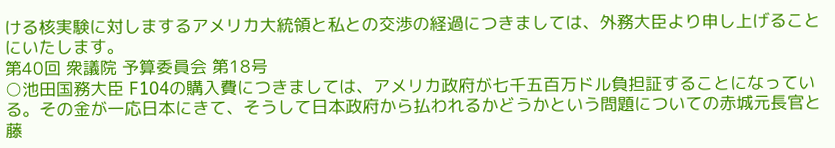ける核実験に対しまするアメリカ大統領と私との交渉の経過につきましては、外務大臣より申し上げることにいたします。
第40回 衆議院 予算委員会 第18号
○池田国務大臣 F104の購入費につきましては、アメリカ政府が七千五百万ドル負担証することになっている。その金が一応日本にきて、そうして日本政府から払われるかどうかという問題についての赤城元長官と藤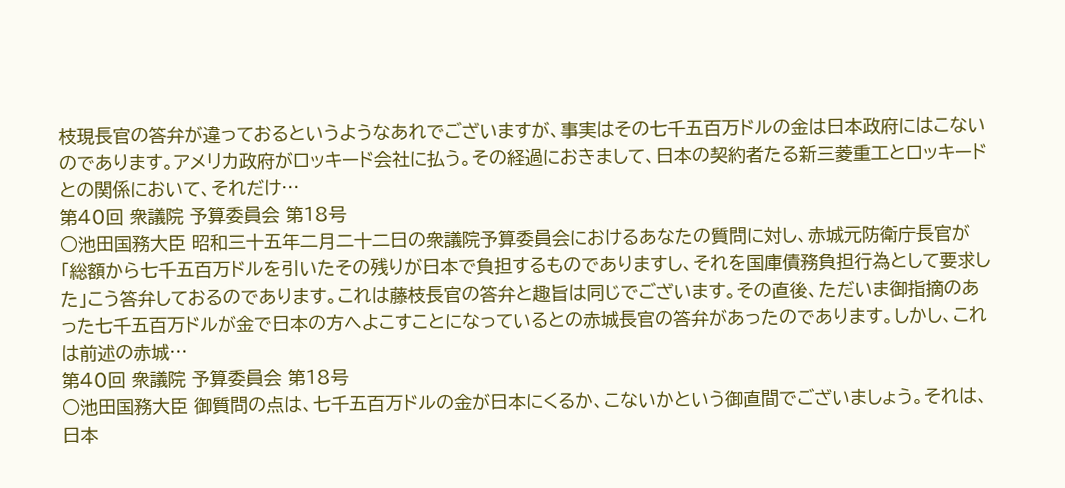枝現長官の答弁が違っておるというようなあれでございますが、事実はその七千五百万ドルの金は日本政府にはこないのであります。アメリカ政府がロッキード会社に払う。その経過におきまして、日本の契約者たる新三菱重工とロッキードとの関係において、それだけ…
第40回 衆議院 予算委員会 第18号
○池田国務大臣 昭和三十五年二月二十二日の衆議院予算委員会におけるあなたの質問に対し、赤城元防衛庁長官が「総額から七千五百万ドルを引いたその残りが日本で負担するものでありますし、それを国庫債務負担行為として要求した」こう答弁しておるのであります。これは藤枝長官の答弁と趣旨は同じでございます。その直後、ただいま御指摘のあった七千五百万ドルが金で日本の方へよこすことになっているとの赤城長官の答弁があったのであります。しかし、これは前述の赤城…
第40回 衆議院 予算委員会 第18号
○池田国務大臣 御質問の点は、七千五百万ドルの金が日本にくるか、こないかという御直間でございましょう。それは、日本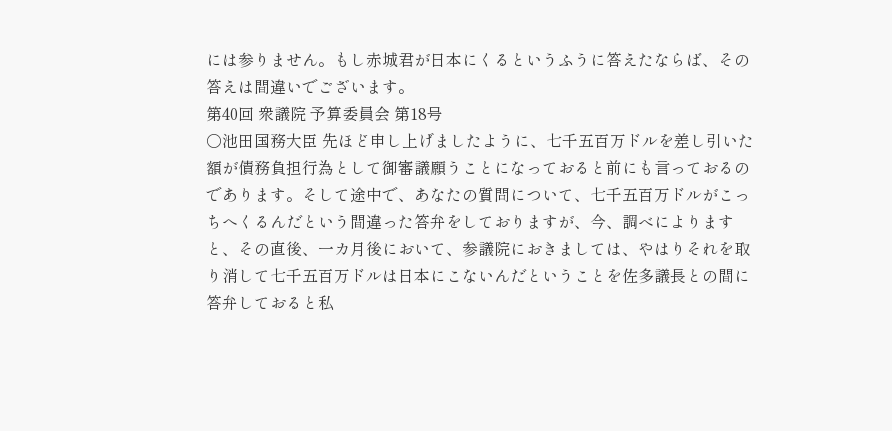には参りません。もし赤城君が日本にくるというふうに答えたならば、その答えは間違いでございます。
第40回 衆議院 予算委員会 第18号
○池田国務大臣 先ほど申し上げましたように、七千五百万ドルを差し引いた額が債務負担行為として御審議願うことになっておると前にも言っておるのであります。そして途中で、あなたの質問について、七千五百万ドルがこっちへくるんだという間違った答弁をしておりますが、今、調べによりますと、その直後、一カ月後において、参議院におきましては、やはりそれを取り消して七千五百万ドルは日本にこないんだということを佐多議長との間に答弁しておると私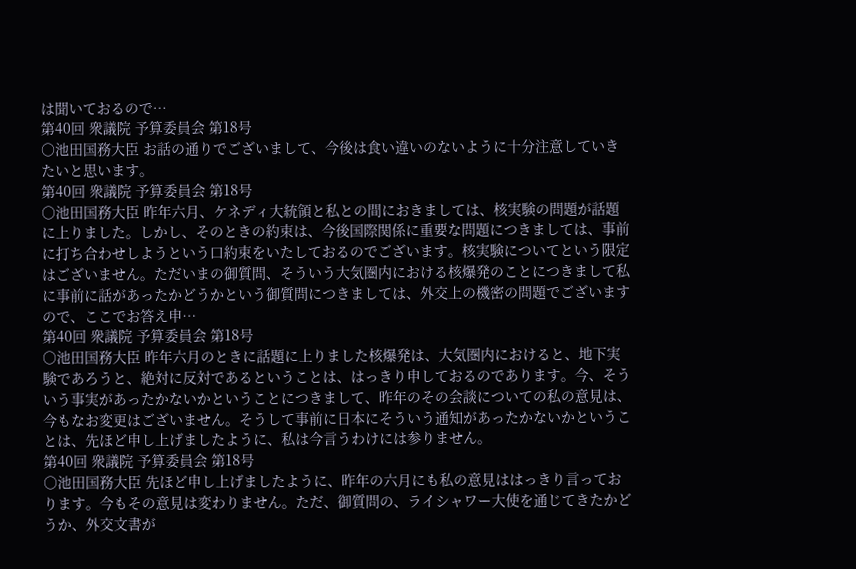は聞いておるので…
第40回 衆議院 予算委員会 第18号
○池田国務大臣 お話の通りでございまして、今後は食い違いのないように十分注意していきたいと思います。
第40回 衆議院 予算委員会 第18号
○池田国務大臣 昨年六月、ケネディ大統領と私との間におきましては、核実験の問題が話題に上りました。しかし、そのときの約束は、今後国際関係に重要な問題につきましては、事前に打ち合わせしようという口約束をいたしておるのでございます。核実験についてという限定はございません。ただいまの御質問、そういう大気圏内における核爆発のことにつきまして私に事前に話があったかどうかという御質問につきましては、外交上の機密の問題でございますので、ここでお答え申…
第40回 衆議院 予算委員会 第18号
○池田国務大臣 昨年六月のときに話題に上りました核爆発は、大気圏内におけると、地下実験であろうと、絶対に反対であるということは、はっきり申しておるのであります。今、そういう事実があったかないかということにつきまして、昨年のその会談についての私の意見は、今もなお変更はございません。そうして事前に日本にそういう通知があったかないかということは、先ほど申し上げましたように、私は今言うわけには参りません。
第40回 衆議院 予算委員会 第18号
○池田国務大臣 先ほど申し上げましたように、昨年の六月にも私の意見ははっきり言っております。今もその意見は変わりません。ただ、御質問の、ライシャワー大使を通じてきたかどうか、外交文書が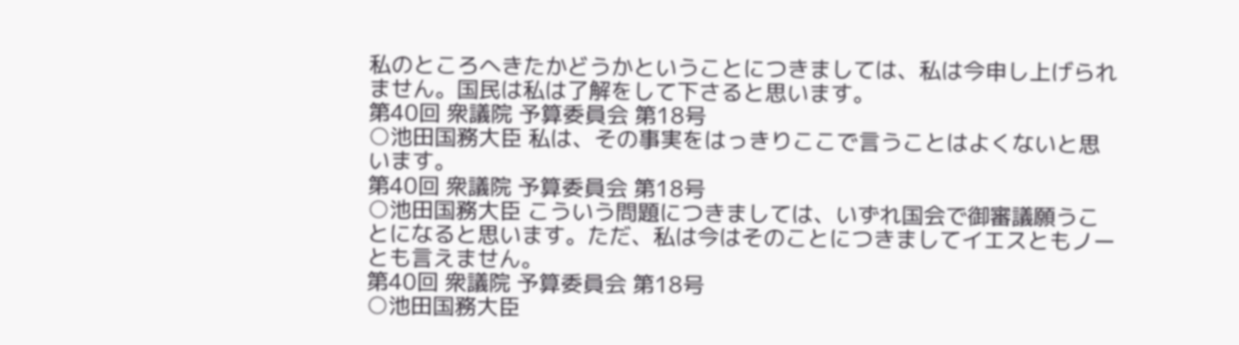私のところへきたかどうかということにつきましては、私は今申し上げられません。国民は私は了解をして下さると思います。
第40回 衆議院 予算委員会 第18号
○池田国務大臣 私は、その事実をはっきりここで言うことはよくないと思います。
第40回 衆議院 予算委員会 第18号
○池田国務大臣 こういう問題につきましては、いずれ国会で御審議願うことになると思います。ただ、私は今はそのことにつきましてイエスともノーとも言えません。
第40回 衆議院 予算委員会 第18号
○池田国務大臣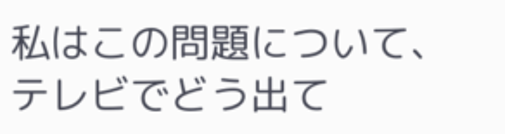私はこの問題について、テレビでどう出て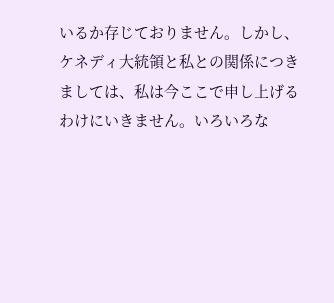いるか存じておりません。しかし、ケネディ大統領と私との関係につきましては、私は今ここで申し上げるわけにいきません。いろいろな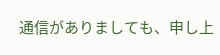通信がありましても、申し上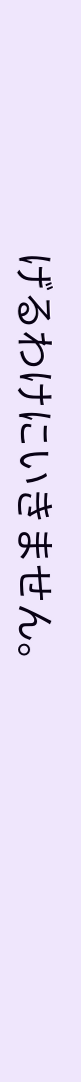げるわけにいきません。